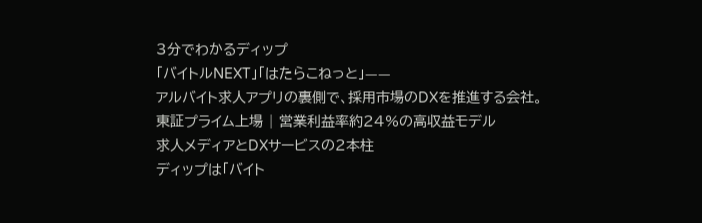3分でわかるディップ
「バイトルNEXT」「はたらこねっと」——
アルバイト求人アプリの裏側で、採用市場のDXを推進する会社。
東証プライム上場 | 営業利益率約24%の高収益モデル
求人メディアとDXサービスの2本柱
ディップは「バイト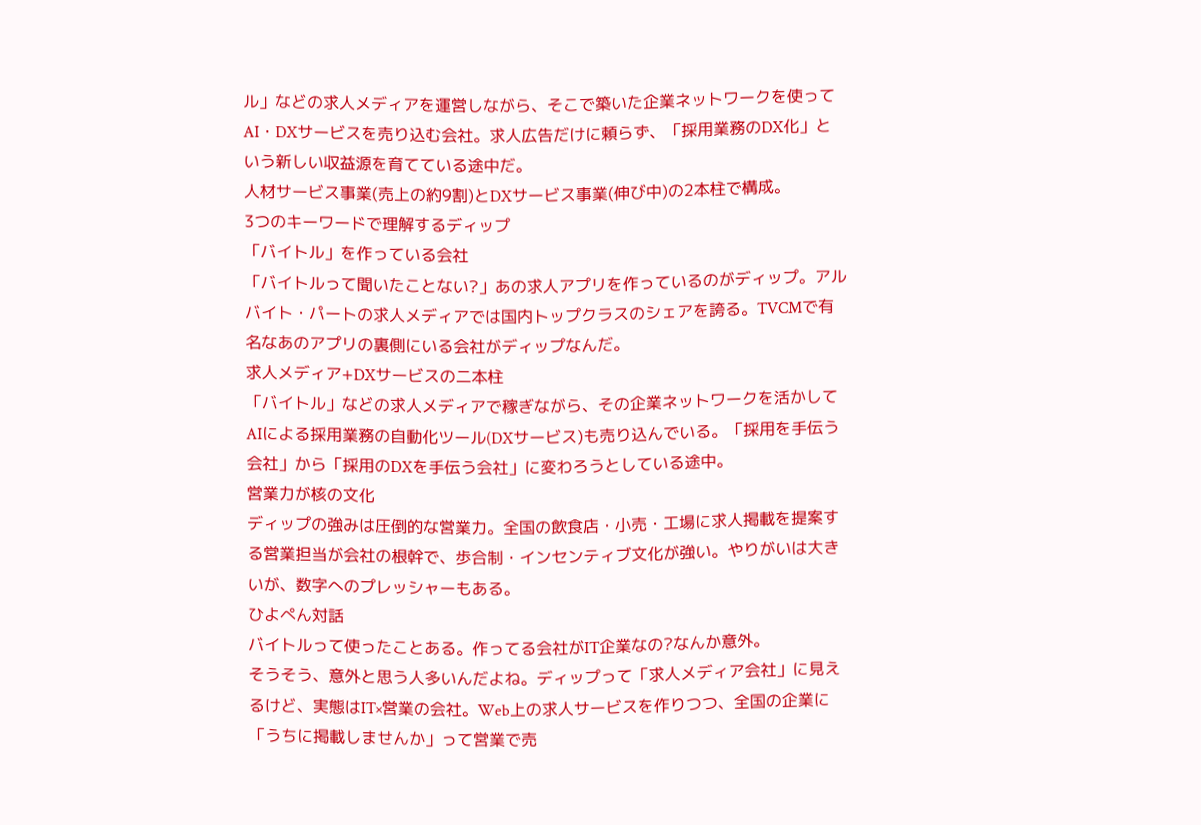ル」などの求人メディアを運営しながら、そこで築いた企業ネットワークを使ってAI・DXサービスを売り込む会社。求人広告だけに頼らず、「採用業務のDX化」という新しい収益源を育てている途中だ。
人材サービス事業(売上の約9割)とDXサービス事業(伸び中)の2本柱で構成。
3つのキーワードで理解するディップ
「バイトル」を作っている会社
「バイトルって聞いたことない?」あの求人アプリを作っているのがディップ。アルバイト・パートの求人メディアでは国内トップクラスのシェアを誇る。TVCMで有名なあのアプリの裏側にいる会社がディップなんだ。
求人メディア+DXサービスの二本柱
「バイトル」などの求人メディアで稼ぎながら、その企業ネットワークを活かしてAIによる採用業務の自動化ツール(DXサービス)も売り込んでいる。「採用を手伝う会社」から「採用のDXを手伝う会社」に変わろうとしている途中。
営業力が核の文化
ディップの強みは圧倒的な営業力。全国の飲食店・小売・工場に求人掲載を提案する営業担当が会社の根幹で、歩合制・インセンティブ文化が強い。やりがいは大きいが、数字へのプレッシャーもある。
ひよぺん対話
バイトルって使ったことある。作ってる会社がIT企業なの?なんか意外。
そうそう、意外と思う人多いんだよね。ディップって「求人メディア会社」に見えるけど、実態はIT×営業の会社。Web上の求人サービスを作りつつ、全国の企業に「うちに掲載しませんか」って営業で売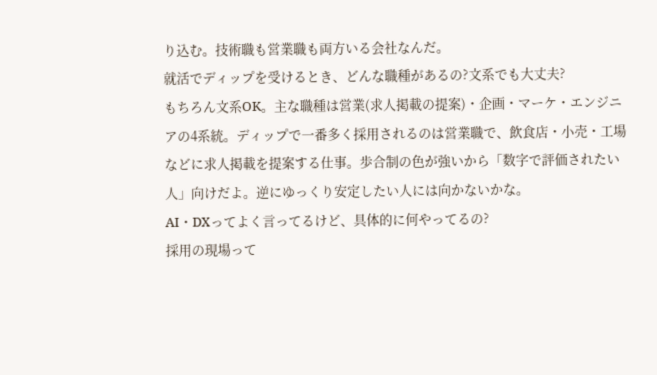り込む。技術職も営業職も両方いる会社なんだ。
就活でディップを受けるとき、どんな職種があるの?文系でも大丈夫?
もちろん文系OK。主な職種は営業(求人掲載の提案)・企画・マーケ・エンジニアの4系統。ディップで一番多く採用されるのは営業職で、飲食店・小売・工場などに求人掲載を提案する仕事。歩合制の色が強いから「数字で評価されたい人」向けだよ。逆にゆっくり安定したい人には向かないかな。
AI・DXってよく言ってるけど、具体的に何やってるの?
採用の現場って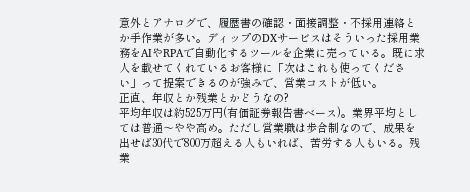意外とアナログで、履歴書の確認・面接調整・不採用連絡とか手作業が多い。ディップのDXサービスはそういった採用業務をAIやRPAで自動化するツールを企業に売っている。既に求人を載せてくれているお客様に「次はこれも使ってください」って提案できるのが強みで、営業コストが低い。
正直、年収とか残業とかどうなの?
平均年収は約525万円(有価証券報告書ベース)。業界平均としては普通〜やや高め。ただし営業職は歩合制なので、成果を出せば30代で800万超える人もいれば、苦労する人もいる。残業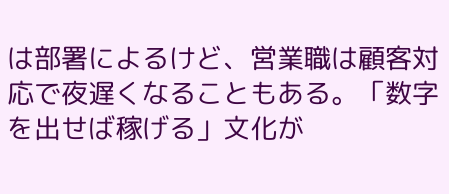は部署によるけど、営業職は顧客対応で夜遅くなることもある。「数字を出せば稼げる」文化が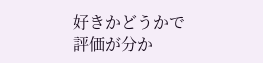好きかどうかで評価が分か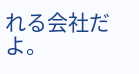れる会社だよ。